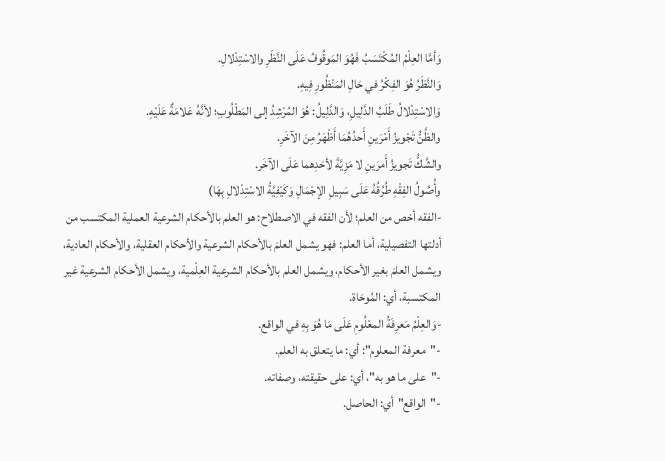وَأمَّا العِلْمُ المُكْتَسَبُ فَهُوَ المَوقُوفُ عَلَى النَّظَرِ والاسْتِدْلالِ.
وَالنَّظَرُ هُوَ الفِكْرُ في حَالِ المَنْظُورِ فِيهِ.
وَالاسْتِدْلالُ طَلَبُ الدَّلِيلِ، وَالدَّلِيلُ: هُوَ المُرْشِدُ إلى المَطْلُوبِ؛ لأنَّهُ عَلامَةٌ عَلَيْهِ.
والظَّنُّ تَجْويزُ أَمْرَينِ أَحدُهُمَا أَظْهَرُ مِنَ الآخَرِ.
والشَّكُّ تَجويزُ أَمرَينِ لا مَزِيَّةَ لأحَدِهما عَلَى الآخَر.
وأُصُولُ الفِقْهِ طُرُقُهُ عَلَى سَبِيلِ الإجْمَالِ وَكَيْفِيَّةُ الاسْتِدْلالِ بِهَا)
-الفقه أخص من العلم؛ لأن الفقه في الاصطلاح: هو العلم بالأحكام الشرعية العملية المكتسب من أدلتها التفصيلية، أما العلم: فهو يشمل العلمَ بالأحكام الشرعية والأحكام العقلية، والأحكام العادية، ويشمل العلمَ بغير الأحكام، ويشمل العلم بالأحكام الشرعية العِلْمية، ويشمل الأحكام الشرعية غير المكتسبة، أي: المُوحَاة.
-وَالعِلْمُ مَعرِفَةُ المعْلُومِ عَلَى مَا هُوَ بِهِ في الواقع.
-"معرفة المعلوم": أي: ما يتعلق به العلم.
-"على ما هو به"، أي: على حقيقته، وصفاته.
-"الواقع"أي: الحاصل.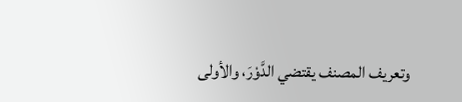وتعريف المصنف يقتضي الدَّوْرَ، والأولى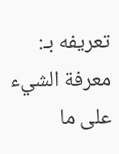تعريفه بـ: معرفة الشيء على ما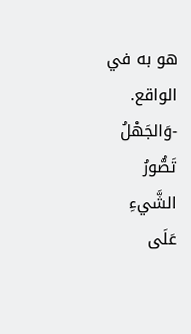هو به في الواقع.
-وَالجَهْلُ تَصُّورُ الشَّيءِ عَلَى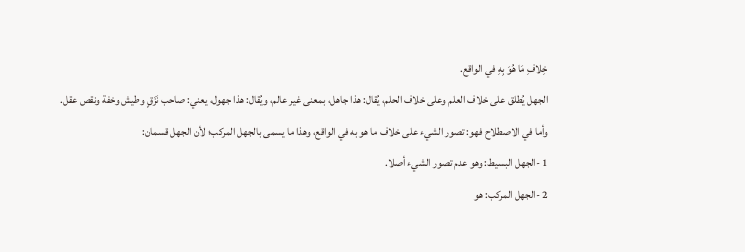خِلافِ مَا هُوَ بِهِ في الواقع.
الجهل يُطلق على خلاف العلم وعلى خلاف الحلم، يُقال: هذا جاهل، بمعنى غير عالم، ويُقال: هذا جهول، يعني: صاحب نَزَقٍ وطيش وخفة ونقص عقل.
وأما في الاصطلاح فهو: تصور الشيء على خلاف ما هو به في الواقع، وهذا ما يسمى بالجهل المركب؛ لأن الجهل قسمان:
1 -الجهل البسيط: وهو عدم تصور الشيء أصلا.
2 -الجهل المركب: هو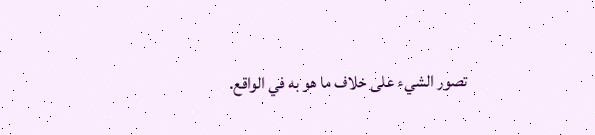تصور الشيء على خلاف ما هو به في الواقع.